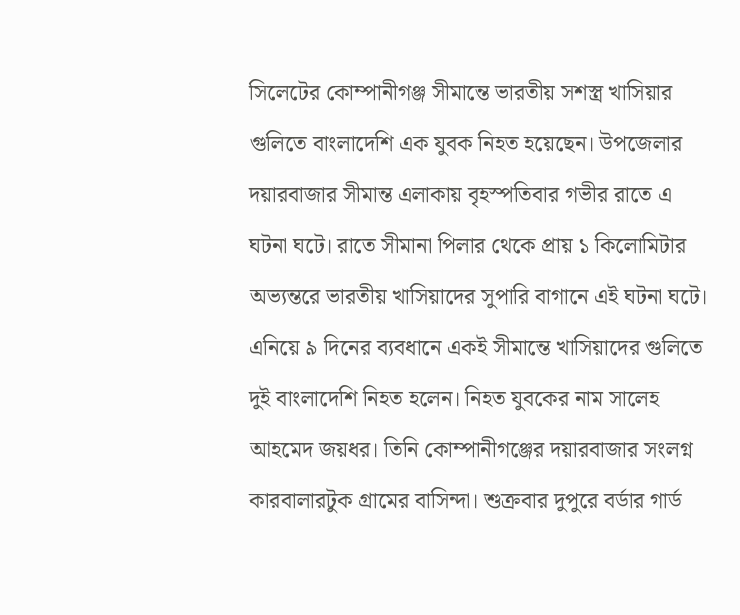সিলেটের কোম্পানীগঞ্জ সীমান্তে ভারতীয় সশস্ত্র খাসিয়ার গুলিতে বাংলাদেশি এক যুবক নিহত হয়েছেন। উপজেলার দয়ারবাজার সীমান্ত এলাকায় বৃহস্পতিবার গভীর রাতে এ ঘটনা ঘটে। রাতে সীমানা পিলার থেকে প্রায় ১ কিলোমিটার অভ্যন্তরে ভারতীয় খাসিয়াদের সুপারি বাগানে এই ঘটনা ঘটে। এনিয়ে ৯ দিনের ব্যবধানে একই সীমান্তে খাসিয়াদের গুলিতে দুই বাংলাদেশি নিহত হলেন। নিহত যুবকের নাম সালেহ আহমেদ জয়ধর। তিনি কোম্পানীগঞ্জের দয়ারবাজার সংলগ্ন কারবালারটুক গ্রামের বাসিন্দা। শুক্রবার দুপুরে বর্ডার গার্ড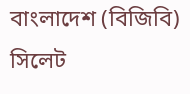বাংলাদেশ (বিজিবি) সিলেট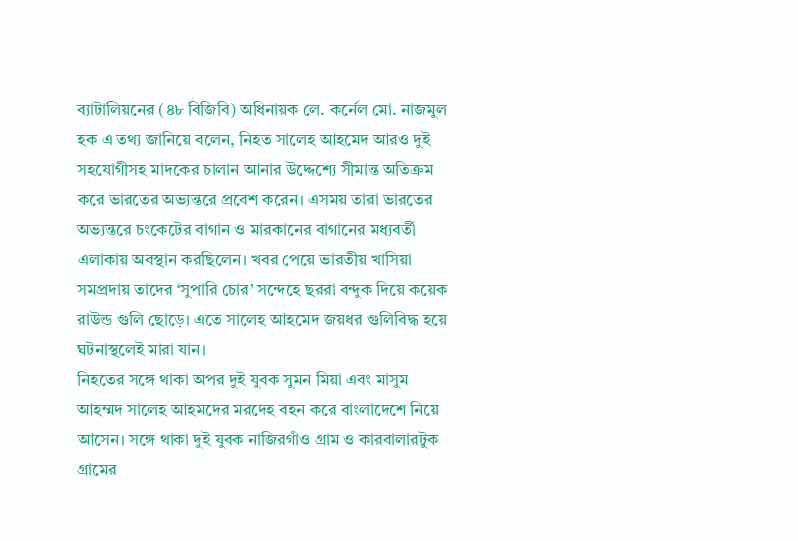ব্যাটালিয়নের (৪৮ বিজিবি) অধিনায়ক লে. কর্নেল মো. নাজমুল হক এ তথ্য জানিয়ে বলেন, নিহত সালেহ আহমেদ আরও দুই সহযোগীসহ মাদকের চালান আনার উদ্দেশ্যে সীমান্ত অতিক্রম করে ভারতের অভ্যন্তরে প্রবেশ করেন। এসময় তারা ভারতের অভ্যন্তরে চংকেটের বাগান ও মারকানের বাগানের মধ্যবর্তী এলাকায় অবস্থান করছিলেন। খবর পেয়ে ভারতীয় খাসিয়া সমপ্রদায় তাদের ‘সুপারি চোর’ সন্দেহে ছররা বন্দুক দিয়ে কয়েক রাউন্ড গুলি ছোড়ে। এতে সালেহ আহমেদ জয়ধর গুলিবিদ্ধ হয়ে ঘটনাস্থলেই মারা যান।
নিহতের সঙ্গে থাকা অপর দুই যুবক সুমন মিয়া এবং মাসুম আহম্মদ সালেহ আহমদের মরদেহ বহন করে বাংলাদেশে নিয়ে আসেন। সঙ্গে থাকা দুই যুবক নাজিরগাঁও গ্রাম ও কারবালারটুক গ্রামের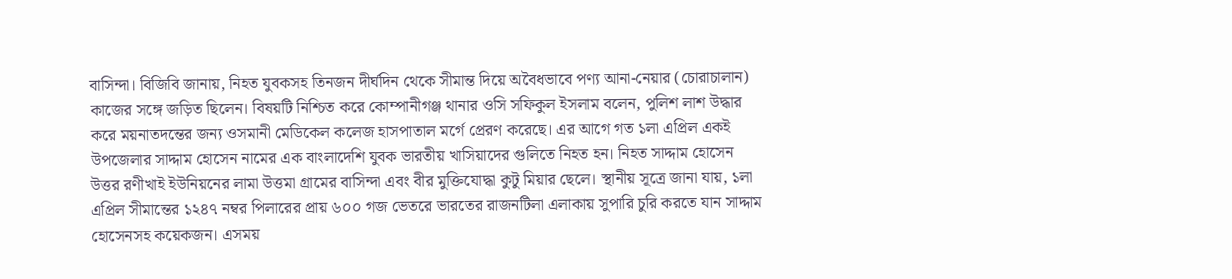বাসিন্দা। বিজিবি জানায়, নিহত যুবকসহ তিনজন দীর্ঘদিন থেকে সীমান্ত দিয়ে অবৈধভাবে পণ্য আনা-নেয়ার (চোরাচালান) কাজের সঙ্গে জড়িত ছিলেন। বিষয়টি নিশ্চিত করে কোম্পানীগঞ্জ থানার ওসি সফিকুল ইসলাম বলেন, পুলিশ লাশ উদ্ধার করে ময়নাতদন্তের জন্য ওসমানী মেডিকেল কলেজ হাসপাতাল মর্গে প্রেরণ করেছে। এর আগে গত ১লা এপ্রিল একই উপজেলার সাদ্দাম হোসেন নামের এক বাংলাদেশি যুবক ভারতীয় খাসিয়াদের গুলিতে নিহত হন। নিহত সাদ্দাম হোসেন উত্তর রণীখাই ইউনিয়নের লামা উত্তমা গ্রামের বাসিন্দা এবং বীর মুক্তিযোদ্ধা কুটু মিয়ার ছেলে। স্থানীয় সূত্রে জানা যায়, ১লা এপ্রিল সীমান্তের ১২৪৭ নম্বর পিলারের প্রায় ৬০০ গজ ভেতরে ভারতের রাজনটিলা এলাকায় সুপারি চুরি করতে যান সাদ্দাম হোসেনসহ কয়েকজন। এসময়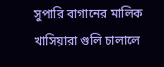সুপারি বাগানের মালিক খাসিয়ারা গুলি চালালে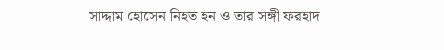সাদ্দাম হোসেন নিহত হন ও তার সঙ্গী ফরহাদ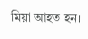মিয়া আহত হন।